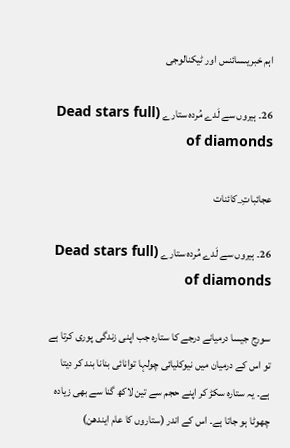اہم خبریںسائنس اور ٹیکنالوجی

26۔ ہیروں سے لَدے مُردہ ستارے (Dead stars full of diamonds

عجائباتِ_کائنات

26۔ ہیروں سے لَدے مُردہ ستارے (Dead stars full of diamonds

سورج جیسا درمیانے درجے کا ستارہ جب اپنی زندگی پوری کرتا ہے تو اس کے درمیان میں نیوکلیائی چولہا توانائی بنانا بند کر دیتا ہے۔ یہ ستارہ سکڑ کر اپنے حجم سے تین لاکھ گنا سے بھی زیادہ چھوٹا ہو جاتا ہے۔ اس کے اندر (ستاروں کا عام ایندھن)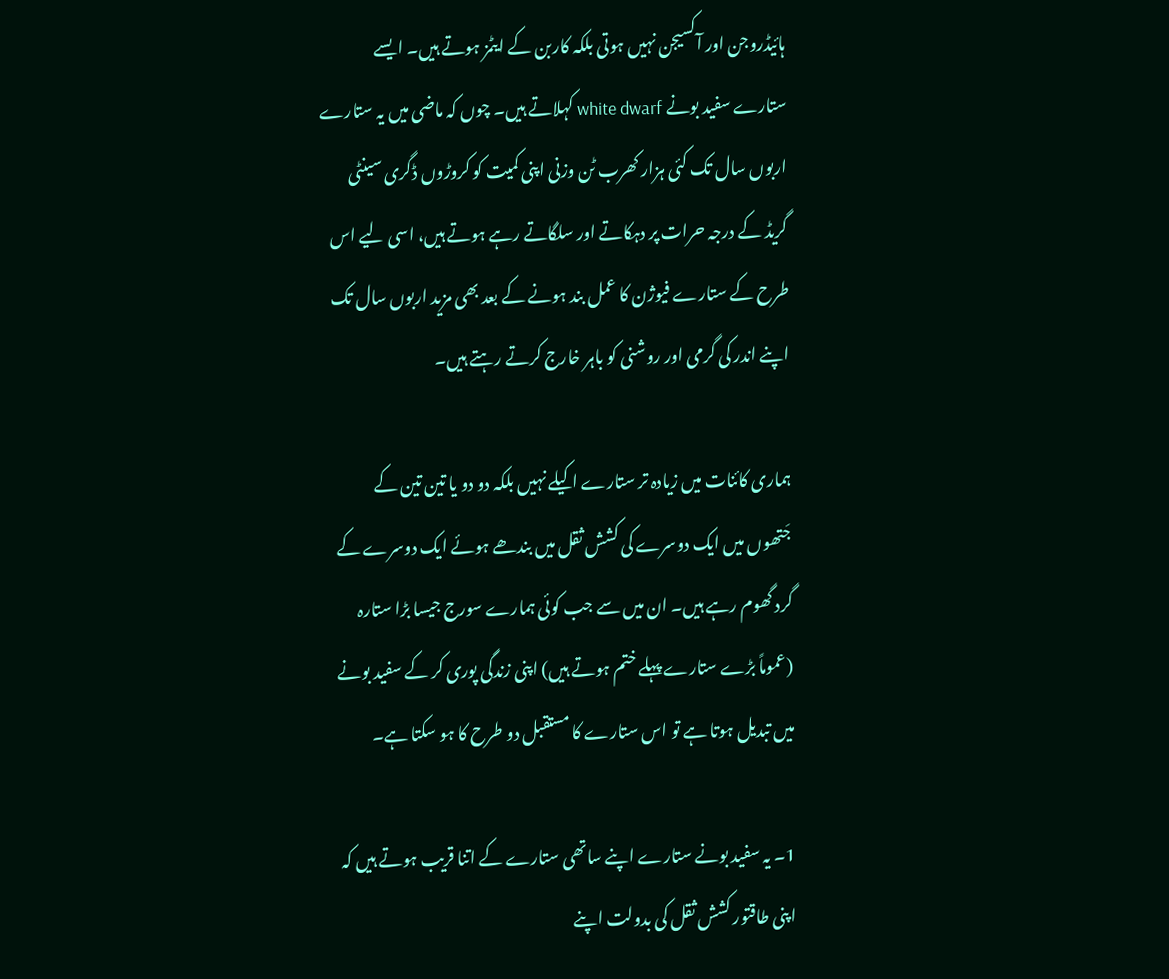ہائیڈروجن اور آکسیجن نہیں ہوتی بلکہ کاربن کے ایٹمز ہوتے ہیں۔ ایسے ستارے سفید بونے white dwarf کہلاتے ہیں۔ چوں کہ ماضی میں یہ ستارے اربوں سال تک کئی ہزار کھرب ٹن وزنی اپنی کمیت کو کروڑوں ڈگری سینٹی گریڈ کے درجہ حرات پر دہکاتے اور سلگاتے رہے ہوتے ہیں، اسی لیے اس طرح کے ستارے فیوژن کا عمل بند ہونے کے بعد بھی مزید اربوں سال تک اپنے اندر کی گرمی اور روشنی کو باہر خارج کرتے رہتے ہیں۔

ہماری کائنات میں زیادہ تر ستارے اکیلے نہیں بلکہ دو دو یا تین تین کے جَتھوں میں ایک دوسرے کی کشش ثقل میں بندھے ہوئے ایک دوسرے کے گرد گھوم رہے ہیں۔ ان میں سے جب کوئی ہمارے سورج جیسا بڑا ستارہ (عموماً بڑے ستارے پہلے ختم ہوتے ہیں) اپنی زندگی پوری کر کے سفید بونے میں تبدیل ہوتا ہے تو اس ستارے کا مستقبل دو طرح کا ہو سکتا ہے۔

1۔ یہ سفید بونے ستارے اپنے ساتھی ستارے کے اتنا قریب ہوتے ہیں کہ اپنی طاقتور کشش ثقل کی بدولت اپنے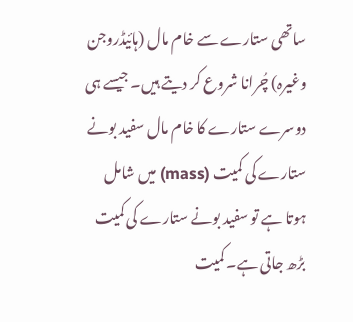ساتھی ستارے سے خام مال (ہائیڈروجن وغیرہ) چُرانا شروع کر دیتے ہیں۔ جیسے ہی دوسرے ستارے کا خام مال سفید بونے ستارے کی کمیت (mass) میں شامل ہوتا ہے تو سفید بونے ستارے کی کمیت بڑھ جاتی ہے۔ کمیت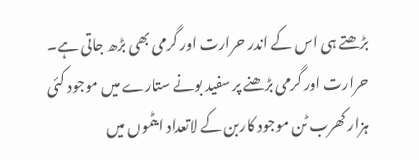بڑھتے ہی اس کے اندر حرارت اور گرمی بھی بڑھ جاتی ہے۔ حرارت اور گرمی بڑھنے پر سفید بونے ستارے میں موجود کئی ہزار کھرب ٹن موجود کاربن کے لاتعداد ایٹموں میں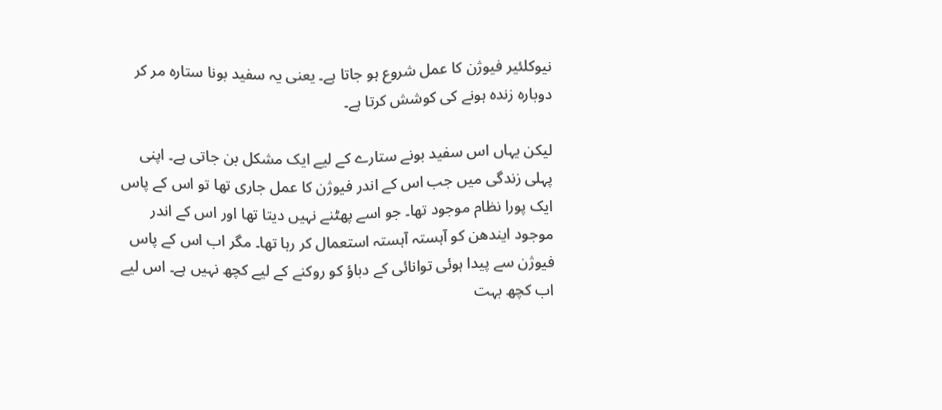نیوکلئیر فیوژن کا عمل شروع ہو جاتا ہے۔ یعنی یہ سفید بونا ستارہ مر کر دوبارہ زندہ ہونے کی کوشش کرتا ہے۔

لیکن یہاں اس سفید بونے ستارے کے لیے ایک مشکل بن جاتی ہے۔ اپنی پہلی زندگی میں جب اس کے اندر فیوژن کا عمل جاری تھا تو اس کے پاس ایک پورا نظام موجود تھا۔ جو اسے پھٹنے نہیں دیتا تھا اور اس کے اندر موجود ایندھن کو آہستہ آہستہ استعمال کر رہا تھا۔ مگر اب اس کے پاس فیوژن سے پیدا ہوئی توانائی کے دباؤ کو روکنے کے لیے کچھ نہیں ہے۔ اس لیے اب کچھ بہت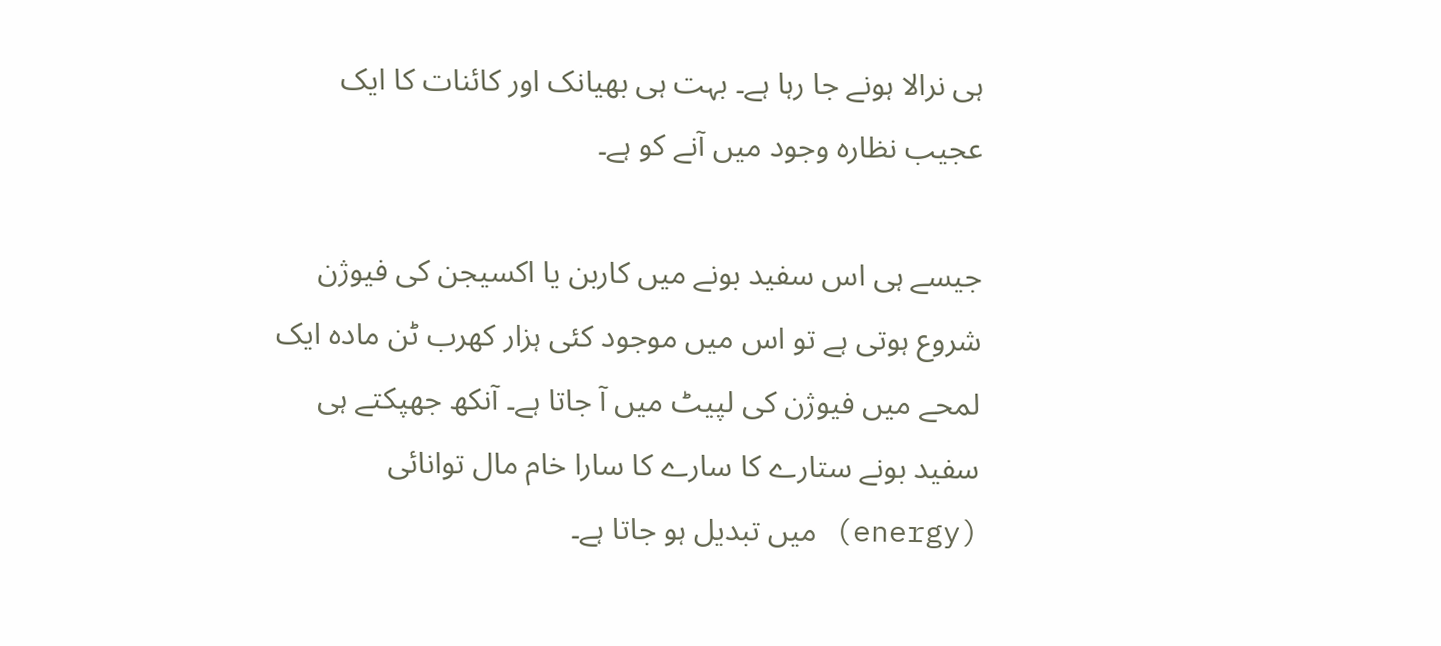ہی نرالا ہونے جا رہا ہے۔ بہت ہی بھیانک اور کائنات کا ایک عجیب نظارہ وجود میں آنے کو ہے۔

جیسے ہی اس سفید بونے میں کاربن یا اکسیجن کی فیوژن شروع ہوتی ہے تو اس میں موجود کئی ہزار کھرب ٹن مادہ ایک لمحے میں فیوژن کی لپیٹ میں آ جاتا ہے۔ آنکھ جھپکتے ہی سفید بونے ستارے کا سارے کا سارا خام مال توانائی (energy) میں تبدیل ہو جاتا ہے۔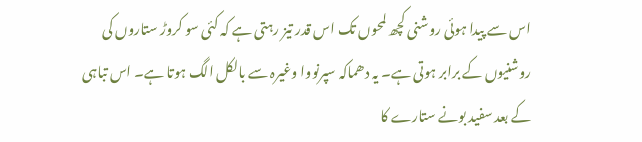اس سے پیدا ہوئی روشنی کچھ لمحوں تک اس قدر تیز رہتی ہے کہ کئی سو کروڑ ستاروں کی روشنیوں کے برابر ہوتی ہے۔ یہ دھماکہ سپرنووا وغیرہ سے بالکل الگ ہوتا ہے۔ اس تباہی کے بعد سفید بونے ستارے کا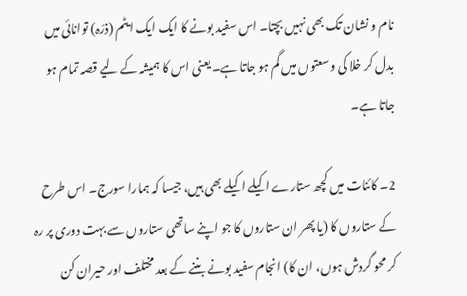نام و نشان تک بھی نہیں بچتا۔ اس سفید بونے کا ایک ایک ایٹم (ذرّہ) توانائی میں بدل کر خلا کی وسعتوں میں گم ہو جاتا ہے۔ یعنی اس کا ہمیشہ کے لیے قصہ تمام ہو جاتا ہے۔

2۔ کائنات میں کچھ ستارے اکیلے اکیلے بھی ہیں، جیسا کہ ہمارا سورج۔ اس طرح کے ستاروں کا (یا پھر ان ستاروں کا جو اپنے ساتھی ستاروں سے بہت دوری پر رہ کر محو گردش ہوں، ان کا) انجام سفید بونے بننے کے بعد مختلف اور حیران کن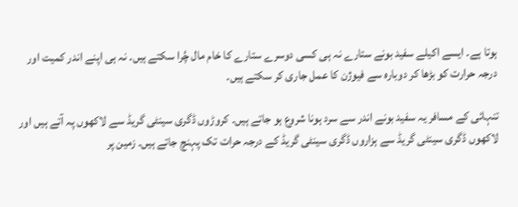ہوتا ہے۔ ایسے اکیلے سفید بونے ستارے نہ ہی کسی دوسرے ستارے کا خام مال چُرا سکتے ہیں۔ نہ ہی اپنے اندر کمیت اور درجہ حرارت کو بڑھا کر دوبارہ سے فیوژن کا عمل جاری کر سکتے ہیں۔

تنہائی کے مسافر یہ سفید بونے اندر سے سرد ہونا شروع ہو جاتے ہیں۔ کروڑوں ڈگری سینٹی گریڈ سے لاکھوں پہ آتے ہیں اور لاکھوں ڈگری سینٹی گریڈ سے ہزاروں ڈگری سینٹی گریڈ کے درجہ حرات تک پہنچ جاتے ہیں۔ زمین پر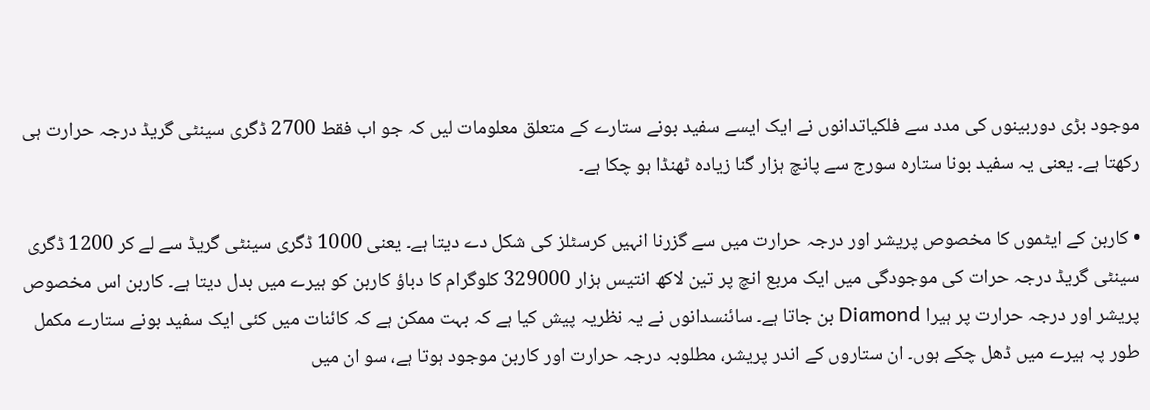موجود بڑی دوربینوں کی مدد سے فلکیاتدانوں نے ایک ایسے سفید بونے ستارے کے متعلق معلومات لیں کہ جو اب فقط 2700 ڈگری سینٹی گریڈ درجہ حرارت ہی رکھتا ہے۔ یعنی یہ سفید بونا ستارہ سورج سے پانچ ہزار گنا زیادہ ٹھنڈا ہو چکا ہے۔

• کاربن کے ایٹموں کا مخصوص پریشر اور درجہ حرارت میں سے گزرنا انہیں کرسٹلز کی شکل دے دیتا ہے۔ یعنی 1000 ڈگری سینٹی گریڈ سے لے کر 1200 ڈگری سینٹی گریڈ درجہ حرات کی موجودگی میں ایک مربع انچ پر تین لاکھ انتیس ہزار 329000 کلوگرام کا دباؤ کاربن کو ہیرے میں بدل دیتا ہے۔ کاربن اس مخصوص پریشر اور درجہ حرارت پر ہیرا Diamond بن جاتا ہے۔ سائنسدانوں نے یہ نظریہ پیش کیا ہے کہ بہت ممکن ہے کہ کائنات میں کئی ایک سفید بونے ستارے مکمل طور پہ ہیرے میں ڈھل چکے ہوں۔ ان ستاروں کے اندر پریشر، مطلوبہ درجہ حرارت اور کاربن موجود ہوتا ہے، سو ان میں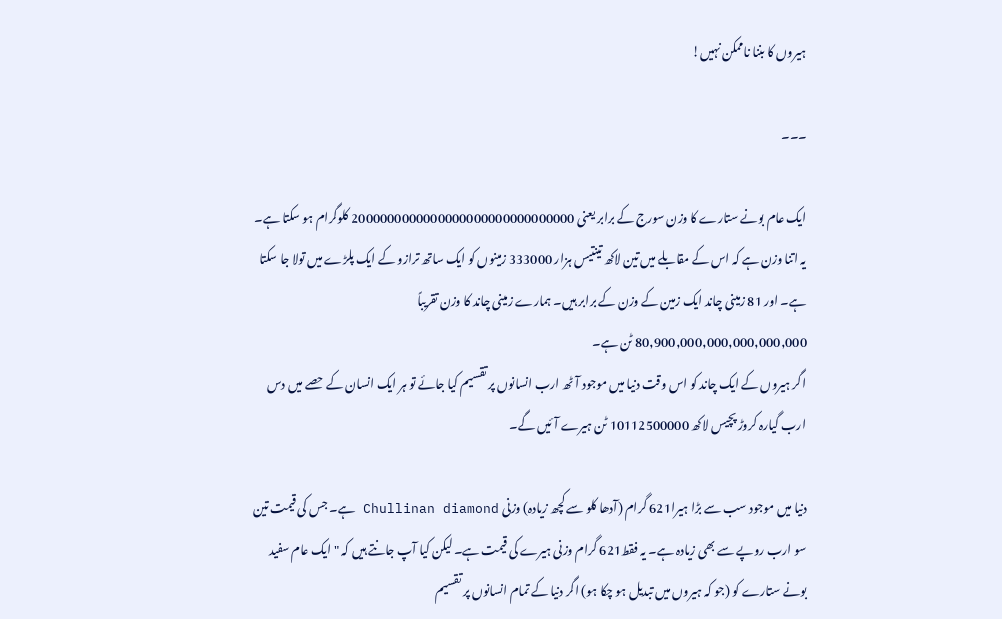ہیروں کا بننا ناممکن نہیں!

۔۔۔

ایک عام بونے ستارے کا وزن سورج کے برابر یعنی 2000000000000000000000000000000 کلوگرام ہو سکتا ہے۔ یہ اتنا وزن ہے کہ اس کے مقابلے میں تین لاکھ تینتیس ہزار 333000 زمینوں کو ایک ساتھ ترازو کے ایک پلڑے میں تولا جا سکتا ہے۔ اور 81 زمینی چاند ایک زمین کے وزن کے برابر ہیں۔ ہمارے زمینی چاند کا وزن تقریباً 80,900,000,000,000,000,000 ٹن ہے۔
اگر ہیروں کے ایک چاند کو اس وقت دنیا میں موجود آٹھ ارب انسانوں پر تقسیم کیا جائے تو ہر ایک انسان کے حصے میں دس ارب گیارہ کروڑ پچیس لاکھ 10112500000 ٹن ہیرے آئیں گے۔

دنیا میں موجود سب سے بڑا ہیرا621 گرام (آدھا کلو سے کچھ زیادہ) وزنی Chullinan diamond ہے۔ جس کی قیمت تین سو ارب روپے سے بھی زیادہ ہے۔ یہ فقط621 گرام وزنی ہیرے کی قیمت ہے۔ لیکن کیا آپ جانتے ہیں کہ "ایک عام سفید بونے ستارے کو (جو کہ ہیروں میں تبدیل ہو چکا ہو) اگر دنیا کے تمام انسانوں پر تقسیم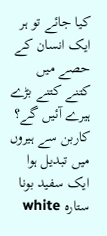کیا جائے تو ہر ایک انسان کے حصے میں کتنے کتنے بڑے ہیرے آئیں گے؟ کاربن سے ہیروں میں تبدیل ہوا ایک سفید بونا ستارہ white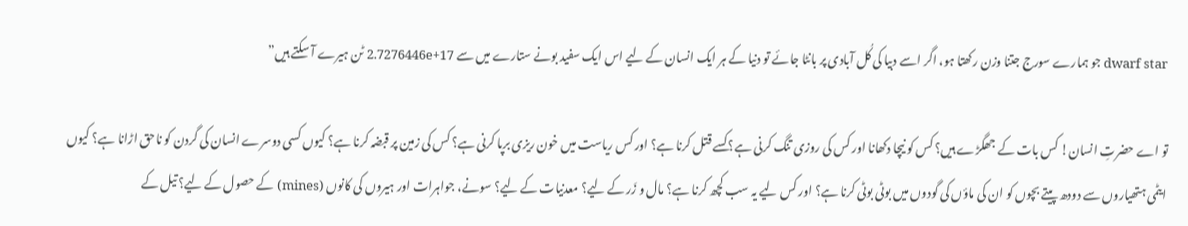dwarf star جو ہمارے سورج جتنا وزن رکھتا ہو، اگر اسے دبیا کی کُل آبادی پر بانٹا جائے تو دنیا کے ہر ایک انسان کے لیے اس ایک سفید بونے ستارے میں سے 2.7276446e+17 ٹن ہیرے آ سکتے ہیں”

تو اے حضرتِ انسان! کس بات کے جھگڑے ہیں؟ کس کو نیچا دکھانا اور کس کی روزی تنگ کرنی ہے؟ کسے قتل کرنا ہے؟ اور کس ریاست میں خون ریزی برپا کرنی ہے؟ کس کی زمین پر قبضہ کرنا ہے؟ کیوں کسی دوسرے انسان کی گردن کو ناحق اڑانا ہے؟ کیوں ایٹمی ہتھیاروں سے دودھ پیتے بچوں کو ان کی ماؤں کی گودوں میں بوٹی بوٹی کرنا ہے؟ اور کس لیے یہ سب کچھ کرنا ہے؟ مال و زَر کے لیے؟ معدنیات کے لیے؟ سونے، جواہرات اور ہیروں کی کانوں (mines) کے حصول کے لیے؟ تیل کے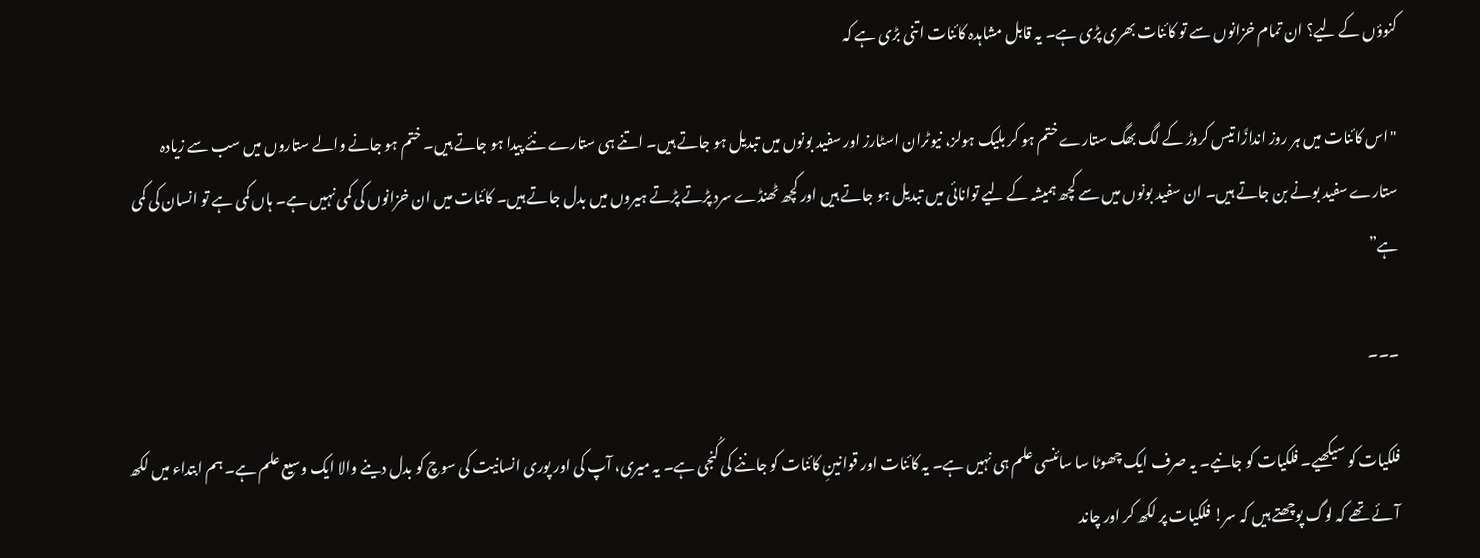کنوؤں کے لیے؟ ان تمام خزانوں سے تو کائنات بھری پڑی ہے۔ یہ قابل مشاہدہ کائنات اتنی بڑی ہے کہ

"اس کائنات میں ہر روز اندازًا تیس کروڑ کے لگ بھگ ستارے ختم ہو کر بلیک ہولز، نیوٹران اسٹارز اور سفید بونوں میں تبدیل ہو جاتے ہیں۔ اتنے ہی ستارے نئے پیدا ہو جاتے ہیں۔ ختم ہو جانے والے ستاروں میں سب سے زیادہ ستارے سفید بونے بن جاتے ہیں۔ ان سفید بونوں میں سے کچھ ہمیشہ کے لیے توانائی میں تبدیل ہو جاتے ہیں اور کچھ ٹھنڈے سرد پڑتے پڑتے ہیروں میں بدل جاتے ہیں۔ کائنات میں ان خزانوں کی کمی نہیں ہے۔ ہاں کمی ہے تو انسان کی کمی ہے”

۔۔۔

فلکیات کو سیکھیے۔ فلکیات کو جانیے۔ یہ صرف ایک چھوٹا سا سائنسی علم ہی نہیں ہے۔ یہ کائنات اور قوانینِ کائنات کو جاننے کی کُنجی ہے۔ یہ میری، آپ کی اور پوری انسانیت کی سوچ کو بدل دینے والا ایک وسیع علم ہے۔ ہم ابتداء میں لکھ آئے تھے کہ لوگ پوچھتے ہیں کہ سر! فلکیات پر لکھ کر اور چاند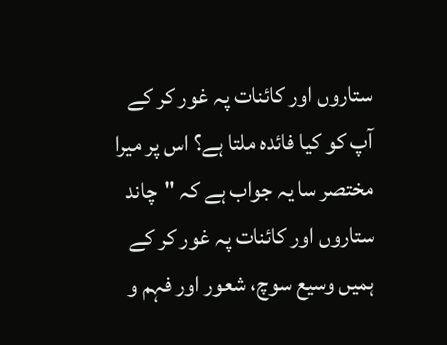ستاروں اور کائنات پہ غور کر کے آپ کو کیا فائدہ ملتا ہے؟ اس پر میرا مختصر سا یہ جواب ہے کہ "چاند ستاروں اور کائنات پہ غور کر کے ہمیں وسیع سوچ، شعور اور فہم و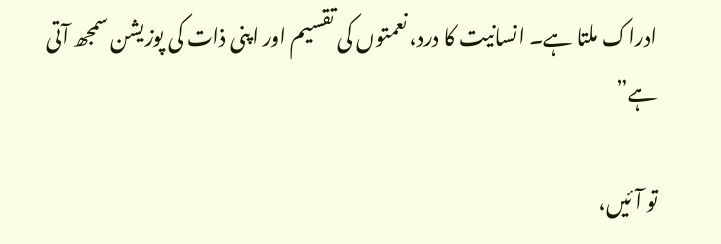ادراک ملتا ہے۔ انسانیت کا درد، نعمتوں کی تقسیم اور اپنی ذات کی پوزیشن سمجھ آتی ہے”

تو آئیں،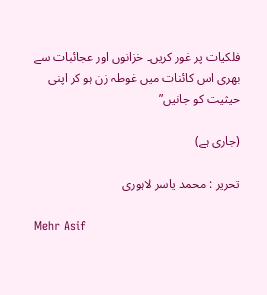فلکیات پر غور کریں۔ خزانوں اور عجائبات سے بھری اس کائنات میں غوطہ زن ہو کر اپنی حیثیت کو جانیں”

(جاری ہے)

تحریر : محمد یاسر لاہوری

Mehr Asif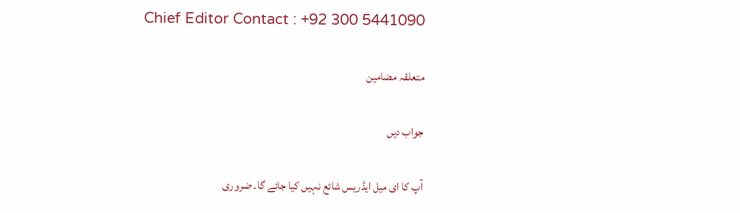Chief Editor Contact : +92 300 5441090

متعلقہ مضامین

جواب دیں

آپ کا ای میل ایڈریس شائع نہیں کیا جائے گا۔ ضروری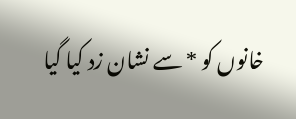خانوں کو * سے نشان زد کیا گیا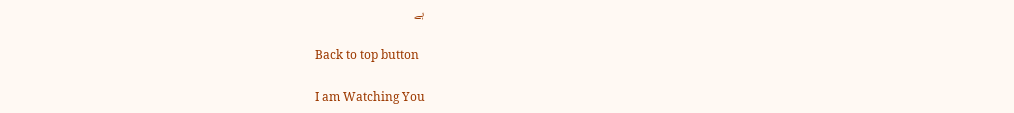ہے

Back to top button

I am Watching You